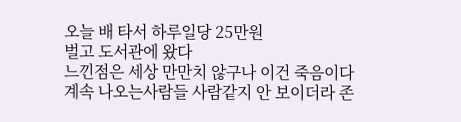오늘 배 타서 하루일당 25만원
벌고 도서관에 왔다
느낀점은 세상 만만치 않구나 이건 죽음이다
계속 나오는사람들 사람같지 안 보이더라 존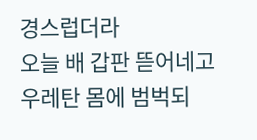경스럽더라
오늘 배 갑판 뜯어네고 우레탄 몸에 범벅되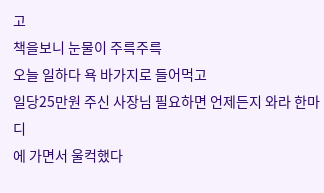고
책을보니 눈물이 주륵주륵
오늘 일하다 욕 바가지로 들어먹고
일당25만원 주신 사장님 필요하면 언제든지 와라 한마디
에 가면서 울컥했다